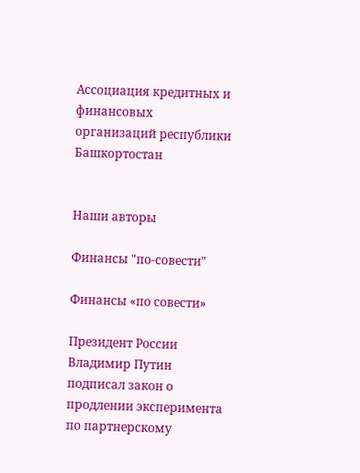Ассоциация кредитных и финансовых
организаций республики Башкортостан


Наши авторы

Финансы "по-совести"

Финансы «по совести»

Президент России Владимир Путин подписал закон о продлении эксперимента по партнерскому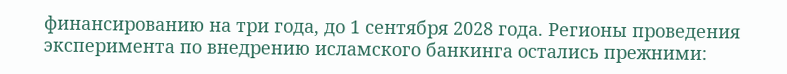финансированию на три года, до 1 сентября 2028 года. Регионы проведения эксперимента по внедрению исламского банкинга остались прежними: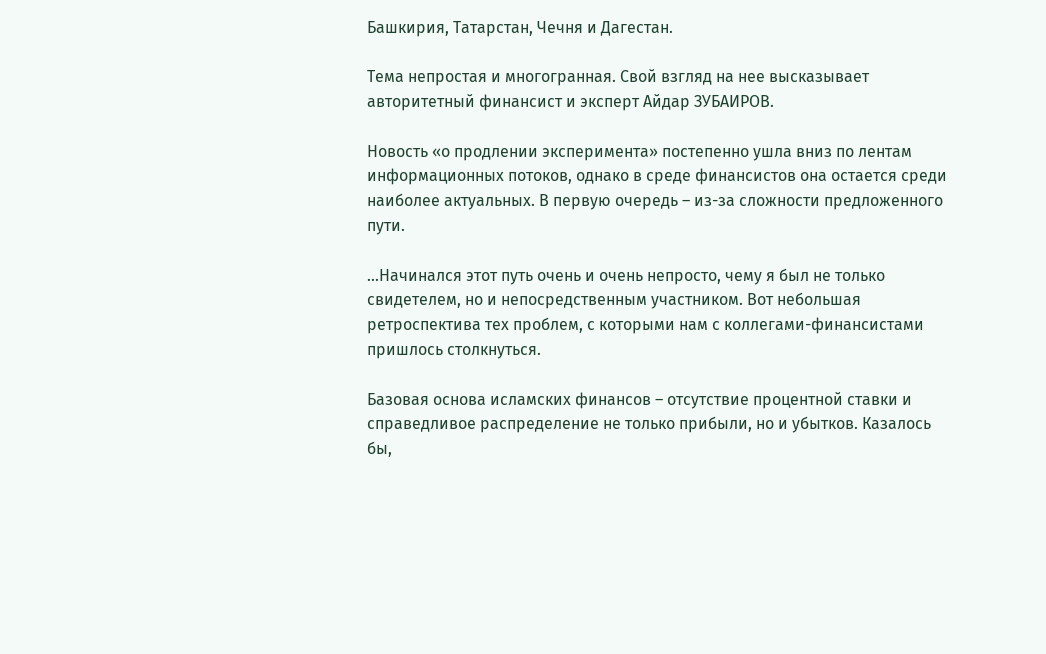Башкирия, Татарстан, Чечня и Дагестан.

Тема непростая и многогранная. Свой взгляд на нее высказывает авторитетный финансист и эксперт Айдар ЗУБАИРОВ.

Новость «о продлении эксперимента» постепенно ушла вниз по лентам информационных потоков, однако в среде финансистов она остается среди наиболее актуальных. В первую очередь – из-за сложности предложенного пути.

...Начинался этот путь очень и очень непросто, чему я был не только свидетелем, но и непосредственным участником. Вот небольшая ретроспектива тех проблем, с которыми нам с коллегами-финансистами пришлось столкнуться.

Базовая основа исламских финансов – отсутствие процентной ставки и справедливое распределение не только прибыли, но и убытков. Казалось бы,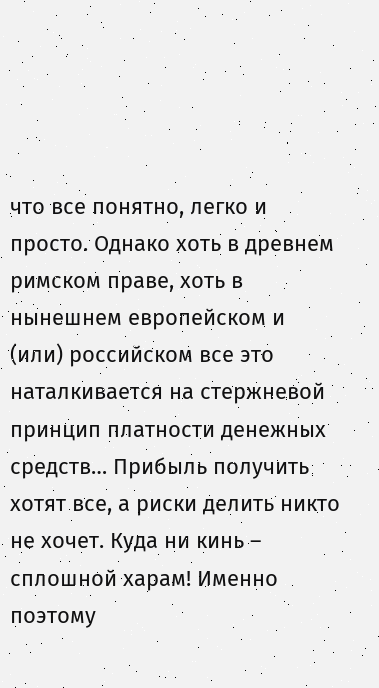что все понятно, легко и просто. Однако хоть в древнем римском праве, хоть в нынешнем европейском и (или) российском все это наталкивается на стержневой принцип платности денежных средств… Прибыль получить хотят все, а риски делить никто не хочет. Куда ни кинь – сплошной харам! Именно поэтому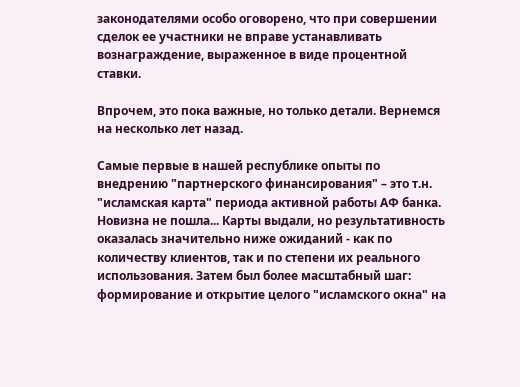законодателями особо оговорено, что при совершении сделок ее участники не вправе устанавливать вознаграждение, выраженное в виде процентной ставки.

Впрочем, это пока важные, но только детали. Вернемся на несколько лет назад.

Самые первые в нашей республике опыты по внедрению "партнерского финансирования" – это т.н. "исламская карта" периода активной работы АФ банка. Новизна не пошла... Карты выдали, но результативность оказалась значительно ниже ожиданий - как по количеству клиентов, так и по степени их реального использования. Затем был более масштабный шаг: формирование и открытие целого "исламского окна" на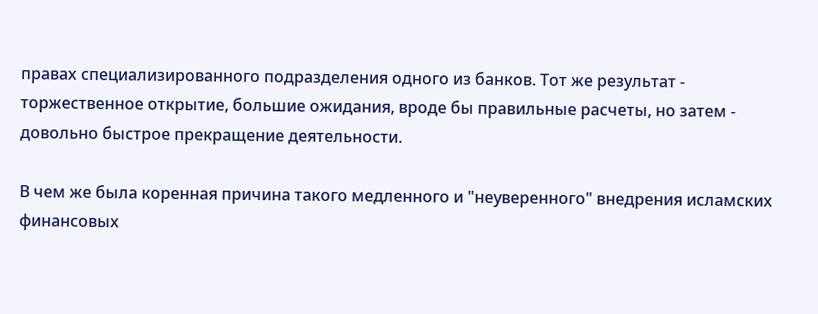правах специализированного подразделения одного из банков. Тот же результат - торжественное открытие, большие ожидания, вроде бы правильные расчеты, но затем - довольно быстрое прекращение деятельности.

В чем же была коренная причина такого медленного и "неуверенного" внедрения исламских финансовых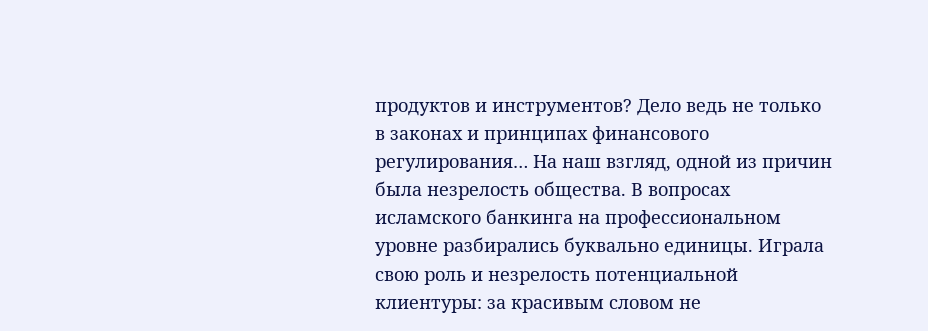продуктов и инструментов? Дело ведь не только в законах и принципах финансового регулирования… На наш взгляд, одной из причин была незрелость общества. В вопросах исламского банкинга на профессиональном уровне разбирались буквально единицы. Играла свою роль и незрелость потенциальной клиентуры: за красивым словом не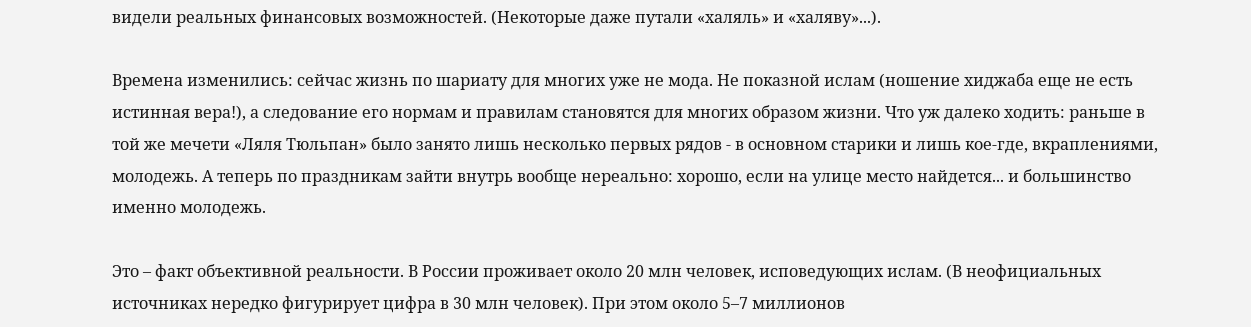видели реальных финансовых возможностей. (Некоторые даже путали «халяль» и «халяву»...).

Времена изменились: сейчас жизнь по шариату для многих уже не мода. Не показной ислам (ношение хиджаба еще не есть истинная вера!), а следование его нормам и правилам становятся для многих образом жизни. Что уж далеко ходить: раньше в той же мечети «Ляля Тюльпан» было занято лишь несколько первых рядов - в основном старики и лишь кое-где, вкраплениями, молодежь. А теперь по праздникам зайти внутрь вообще нереально: хорошо, если на улице место найдется... и большинство именно молодежь.

Это – факт объективной реальности. В России проживает около 20 млн человек, исповедующих ислам. (В неофициальных источниках нередко фигурирует цифра в 30 млн человек). При этом около 5–7 миллионов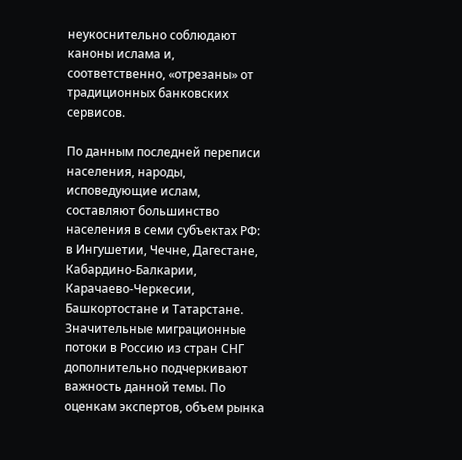неукоснительно соблюдают каноны ислама и, соответственно, «отрезаны» от традиционных банковских сервисов.

По данным последней переписи населения, народы, исповедующие ислам, составляют большинство населения в семи субъектах РФ: в Ингушетии, Чечне, Дагестане, Кабардино-Балкарии, Карачаево-Черкесии, Башкортостане и Татарстане. Значительные миграционные потоки в Россию из стран СНГ дополнительно подчеркивают важность данной темы. По оценкам экспертов, объем рынка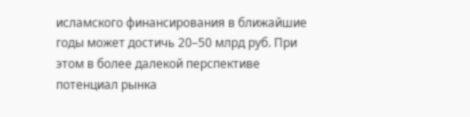исламского финансирования в ближайшие годы может достичь 20–50 млрд руб. При этом в более далекой перспективе потенциал рынка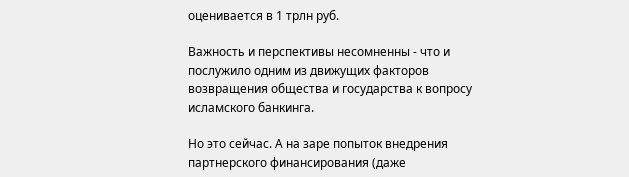оценивается в 1 трлн руб.

Важность и перспективы несомненны - что и послужило одним из движущих факторов возвращения общества и государства к вопросу исламского банкинга.

Но это сейчас. А на заре попыток внедрения партнерского финансирования (даже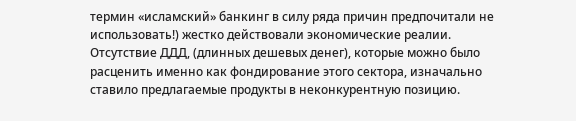термин «исламский» банкинг в силу ряда причин предпочитали не использовать!) жестко действовали экономические реалии. Отсутствие ДДД, (длинных дешевых денег), которые можно было расценить именно как фондирование этого сектора, изначально ставило предлагаемые продукты в неконкурентную позицию.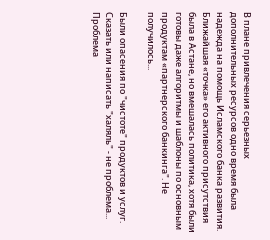В плане привлечения серьезных дополнительных ресурсов одно время была надежда на помощь Исламского банка развития. Ближайшая «точка» его активного присутствия была в Астане, но вмешалась политика, хотя были готовы даже алгоритмы и шаблоны по основным продуктам «партнерского банкинга". Не получилось...

Были опасения по "чистоте" продуктов и услуг. Сказать или написать "халяль" - не проблема... Проблема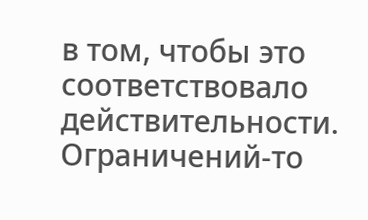в том, чтобы это соответствовало действительности. Ограничений-то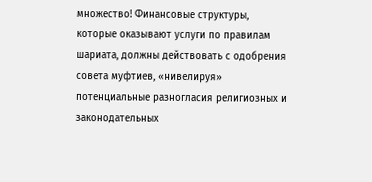множество! Финансовые структуры, которые оказывают услуги по правилам шариата, должны действовать с одобрения совета муфтиев, «нивелируя» потенциальные разногласия религиозных и законодательных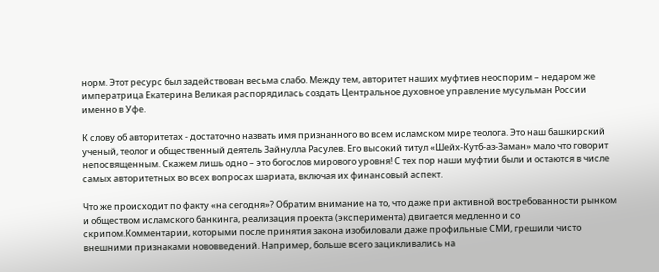норм. Этот ресурс был задействован весьма слабо. Между тем, авторитет наших муфтиев неоспорим – недаром же императрица Екатерина Великая распорядилась создать Центральное духовное управление мусульман России именно в Уфе.

К слову об авторитетах - достаточно назвать имя признанного во всем исламском мире теолога. Это наш башкирский ученый, теолог и общественный деятель Зайнулла Расулев. Его высокий титул «Шейх-Кутб-аз-Заман» мало что говорит непосвященным. Скажем лишь одно – это богослов мирового уровня! С тех пор наши муфтии были и остаются в числе самых авторитетных во всех вопросах шариата, включая их финансовый аспект.

Что же происходит по факту «на сегодня»? Обратим внимание на то, что даже при активной востребованности рынком и обществом исламского банкинга, реализация проекта (эксперимента) двигается медленно и со скрипом.Комментарии, которыми после принятия закона изобиловали даже профильные СМИ, грешили чисто внешними признаками нововведений. Например, больше всего зацикливались на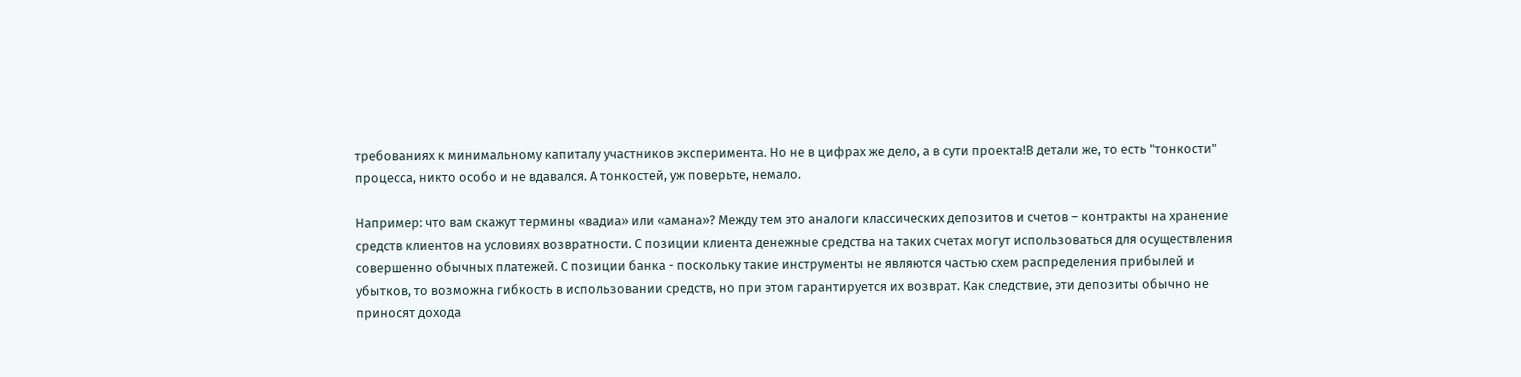требованиях к минимальному капиталу участников эксперимента. Но не в цифрах же дело, а в сути проекта!В детали же, то есть "тонкости" процесса, никто особо и не вдавался. А тонкостей, уж поверьте, немало.

Например: что вам скажут термины «вадиа» или «амана»? Между тем это аналоги классических депозитов и счетов – контракты на хранение средств клиентов на условиях возвратности. С позиции клиента денежные средства на таких счетах могут использоваться для осуществления совершенно обычных платежей. С позиции банка - поскольку такие инструменты не являются частью схем распределения прибылей и убытков, то возможна гибкость в использовании средств, но при этом гарантируется их возврат. Как следствие, эти депозиты обычно не приносят дохода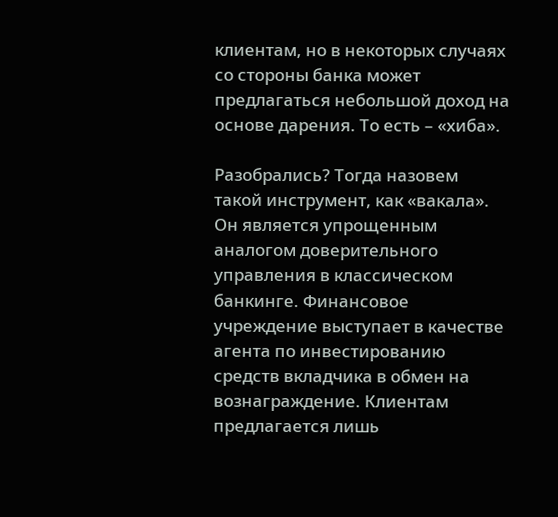клиентам, но в некоторых случаях со стороны банка может предлагаться небольшой доход на основе дарения. То есть – «хиба».

Разобрались? Тогда назовем такой инструмент, как «вакала». Он является упрощенным аналогом доверительного управления в классическом банкинге. Финансовое учреждение выступает в качестве агента по инвестированию средств вкладчика в обмен на вознаграждение. Клиентам предлагается лишь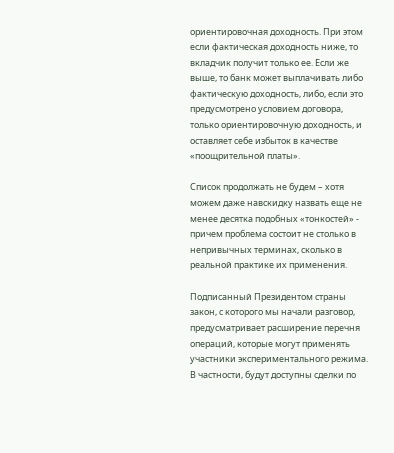ориентировочная доходность. При этом если фактическая доходность ниже, то вкладчик получит только ее. Если же выше, то банк может выплачивать либо фактическую доходность, либо, если это предусмотрено условием договора, только ориентировочную доходность, и оставляет себе избыток в качестве «поощрительной платы».

Список продолжать не будем – хотя можем даже навскидку назвать еще не менее десятка подобных «тонкостей» - причем проблема состоит не столько в непривычных терминах, сколько в реальной практике их применения.

Подписанный Президентом страны закон, с которого мы начали разговор, предусматривает расширение перечня операций, которые могут применять участники экспериментального режима. В частности, будут доступны сделки по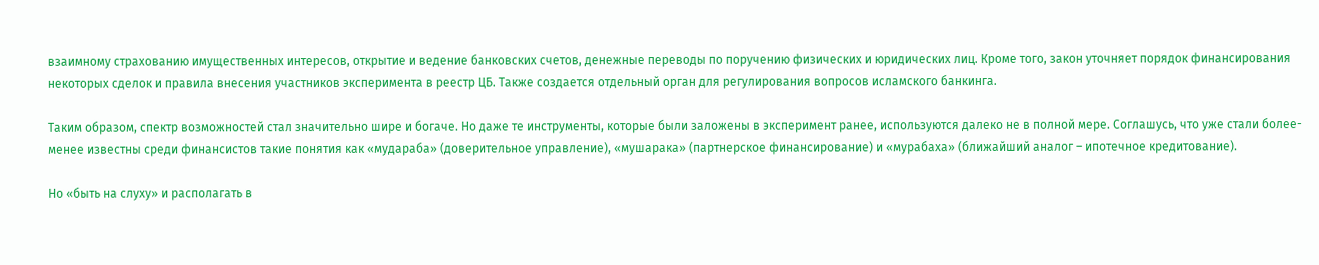взаимному страхованию имущественных интересов, открытие и ведение банковских счетов, денежные переводы по поручению физических и юридических лиц. Кроме того, закон уточняет порядок финансирования некоторых сделок и правила внесения участников эксперимента в реестр ЦБ. Также создается отдельный орган для регулирования вопросов исламского банкинга.

Таким образом, спектр возможностей стал значительно шире и богаче. Но даже те инструменты, которые были заложены в эксперимент ранее, используются далеко не в полной мере. Соглашусь, что уже стали более-менее известны среди финансистов такие понятия как «мудараба» (доверительное управление), «мушарака» (партнерское финансирование) и «мурабаха» (ближайший аналог – ипотечное кредитование).

Но «быть на слуху» и располагать в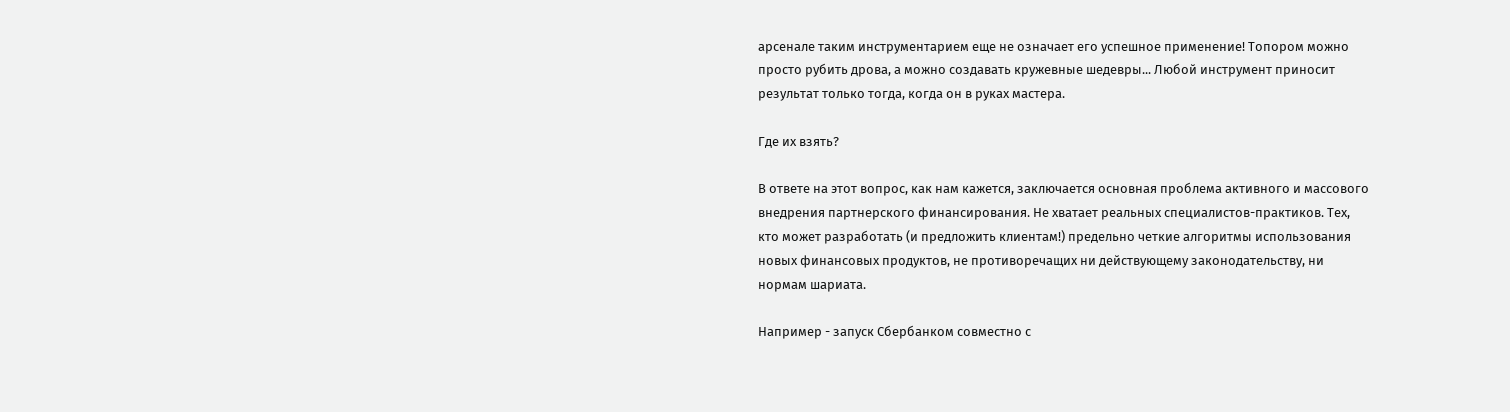арсенале таким инструментарием еще не означает его успешное применение! Топором можно просто рубить дрова, а можно создавать кружевные шедевры... Любой инструмент приносит результат только тогда, когда он в руках мастера.

Где их взять?

В ответе на этот вопрос, как нам кажется, заключается основная проблема активного и массового внедрения партнерского финансирования. Не хватает реальных специалистов-практиков. Тех, кто может разработать (и предложить клиентам!) предельно четкие алгоритмы использования новых финансовых продуктов, не противоречащих ни действующему законодательству, ни нормам шариата.

Например - запуск Сбербанком совместно с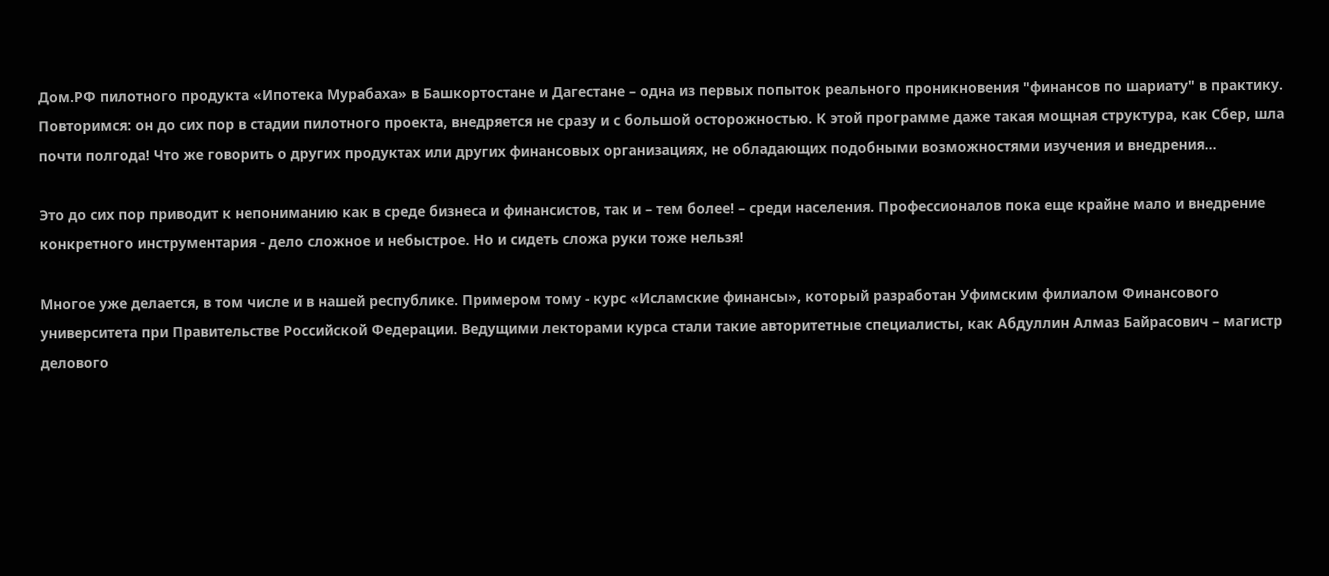Дом.РФ пилотного продукта «Ипотека Мурaбаха» в Башкортостане и Дагестане – одна из первых попыток реального проникновения "финансов по шариату" в практику. Повторимся: он до сих пор в стадии пилотного проекта, внедряется не сразу и с большой осторожностью. К этой программе даже такая мощная структура, как Сбер, шла почти полгода! Что же говорить о других продуктах или других финансовых организациях, не обладающих подобными возможностями изучения и внедрения...

Это до сих пор приводит к непониманию как в среде бизнеса и финансистов, так и – тем более! – среди населения. Профессионалов пока еще крайне мало и внедрение конкретного инструментария - дело сложное и небыстрое. Но и сидеть сложа руки тоже нельзя!

Многое уже делается, в том числе и в нашей республике. Примером тому - курс «Исламские финансы», который разработан Уфимским филиалом Финансового университета при Правительстве Российской Федерации. Ведущими лекторами курса стали такие авторитетные специалисты, как Абдуллин Алмаз Байрасович – магистр делового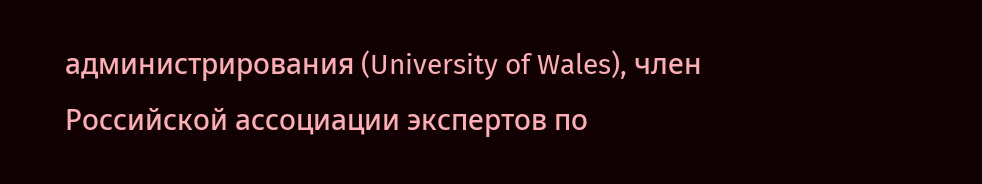администрирования (University of Wales), член Российской ассоциации экспертов по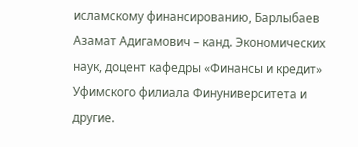исламскому финансированию, Барлыбаев Азамат Адигамович – канд. Экономических наук, доцент кафедры «Финансы и кредит» Уфимского филиала Финуниверситета и другие.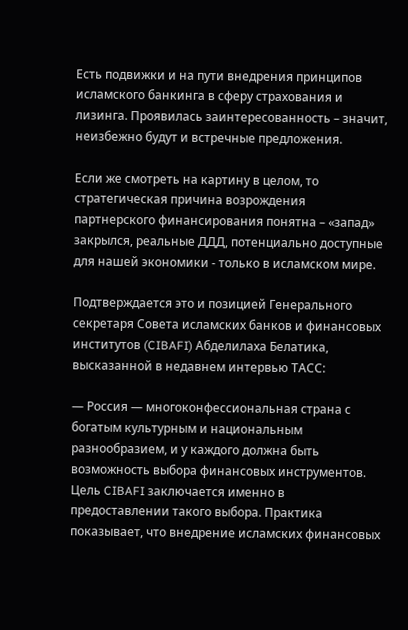Есть подвижки и на пути внедрения принципов исламского банкинга в сферу страхования и лизинга. Проявилась заинтересованность – значит, неизбежно будут и встречные предложения.

Если же смотреть на картину в целом, то стратегическая причина возрождения партнерского финансирования понятна – «запад» закрылся, реальные ДДД, потенциально доступные для нашей экономики - только в исламском мире.

Подтверждается это и позицией Генерального секретаря Совета исламских банков и финансовых институтов (CIBAFI) Абделилаха Белатика, высказанной в недавнем интервью ТАСС:

— Россия — многоконфессиональная страна с богатым культурным и национальным разнообразием, и у каждого должна быть возможность выбора финансовых инструментов. Цель CIBAFI заключается именно в предоставлении такого выбора. Практика показывает, что внедрение исламских финансовых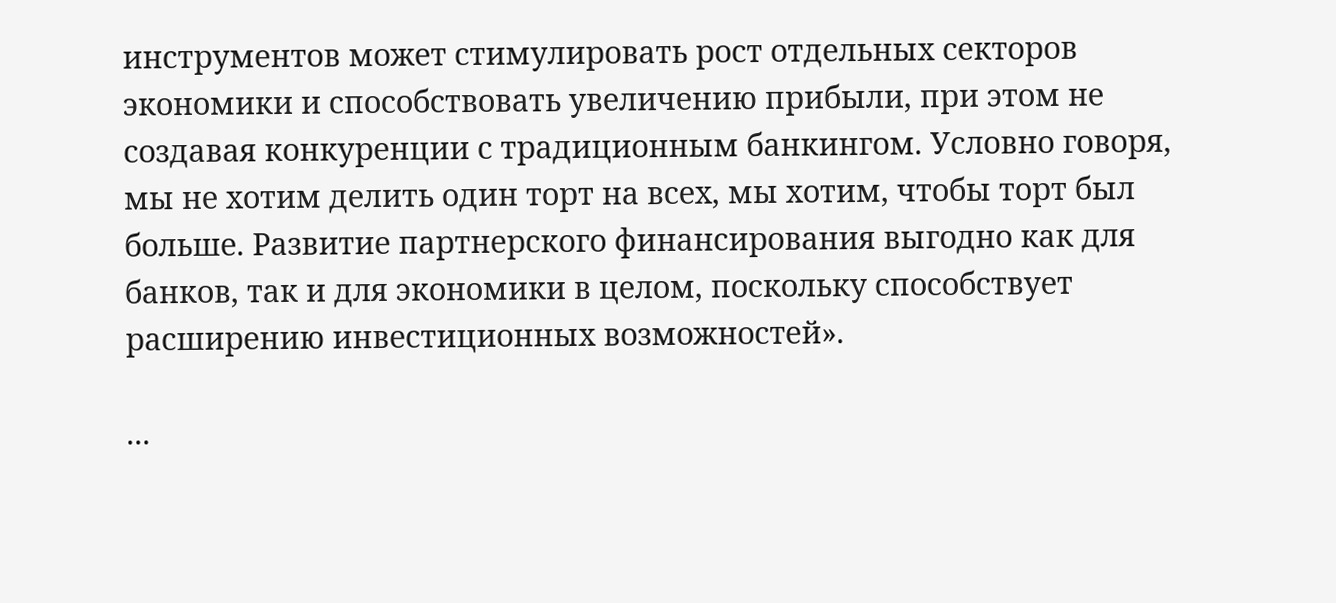инструментов может стимулировать рост отдельных секторов экономики и способствовать увеличению прибыли, при этом не создавая конкуренции с традиционным банкингом. Условно говоря, мы не хотим делить один торт на всех, мы хотим, чтобы торт был больше. Развитие партнерского финансирования выгодно как для банков, так и для экономики в целом, поскольку способствует расширению инвестиционных возможностей».

...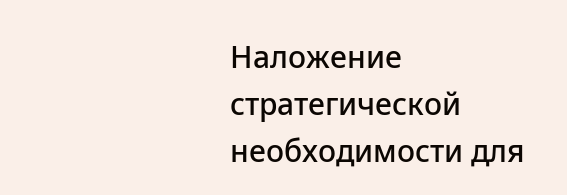Наложение стратегической необходимости для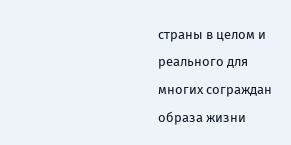страны в целом и реального для многих сограждан образа жизни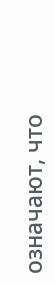означают, что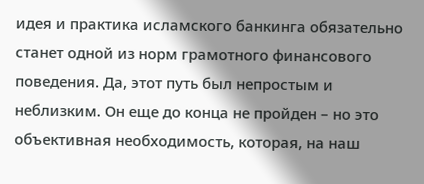идея и практика исламского банкинга обязательно станет одной из норм грамотного финансового поведения. Да, этот путь был непростым и неблизким. Он еще до конца не пройден – но это объективная необходимость, которая, на наш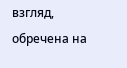взгляд, обречена на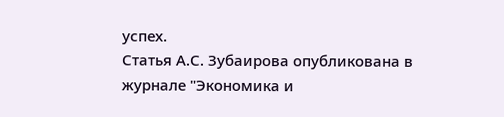успех.
Статья А.С. Зубаирова опубликована в журнале "Экономика и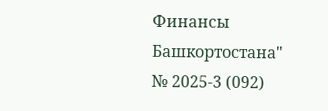Финансы Башкортостана" № 2025-3 (092)